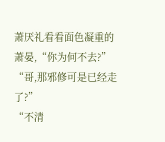萧厌礼看看面色凝重的萧晏,“你为何不去?”
“哥,那邪修可是已经走了?”
“不清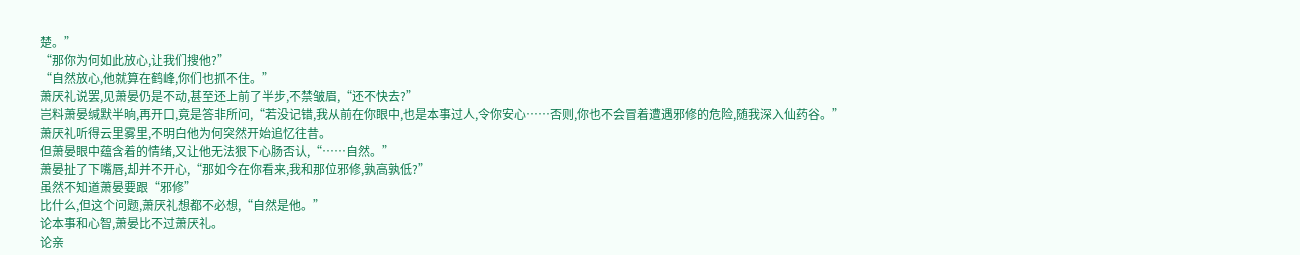楚。”
“那你为何如此放心,让我们搜他?”
“自然放心,他就算在鹤峰,你们也抓不住。”
萧厌礼说罢,见萧晏仍是不动,甚至还上前了半步,不禁皱眉,“还不快去?”
岂料萧晏缄默半晌,再开口,竟是答非所问,“若没记错,我从前在你眼中,也是本事过人,令你安心……否则,你也不会冒着遭遇邪修的危险,随我深入仙药谷。”
萧厌礼听得云里雾里,不明白他为何突然开始追忆往昔。
但萧晏眼中蕴含着的情绪,又让他无法狠下心肠否认,“……自然。”
萧晏扯了下嘴唇,却并不开心,“那如今在你看来,我和那位邪修,孰高孰低?”
虽然不知道萧晏要跟“邪修”
比什么,但这个问题,萧厌礼想都不必想,“自然是他。”
论本事和心智,萧晏比不过萧厌礼。
论亲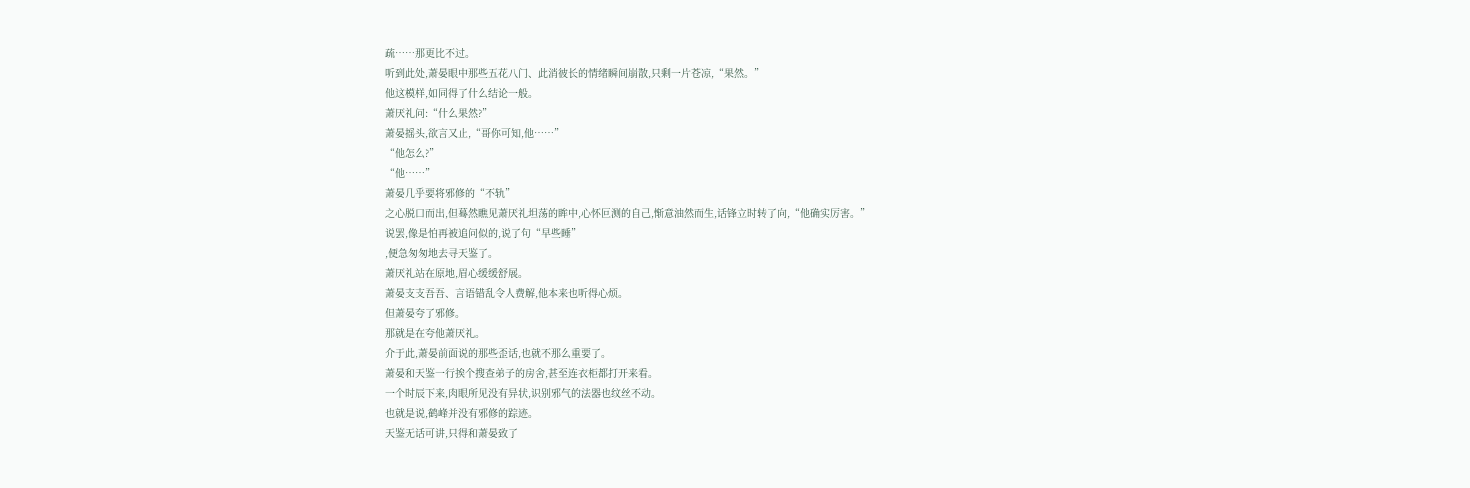疏……那更比不过。
听到此处,萧晏眼中那些五花八门、此消彼长的情绪瞬间崩散,只剩一片苍凉,“果然。”
他这模样,如同得了什么结论一般。
萧厌礼问:“什么果然?”
萧晏摇头,欲言又止,“哥你可知,他……”
“他怎么?”
“他……”
萧晏几乎要将邪修的“不轨”
之心脱口而出,但蓦然瞧见萧厌礼坦荡的眸中,心怀叵测的自己,惭意油然而生,话锋立时转了向,“他确实厉害。”
说罢,像是怕再被追问似的,说了句“早些睡”
,便急匆匆地去寻天鉴了。
萧厌礼站在原地,眉心缓缓舒展。
萧晏支支吾吾、言语错乱令人费解,他本来也听得心烦。
但萧晏夸了邪修。
那就是在夸他萧厌礼。
介于此,萧晏前面说的那些歪话,也就不那么重要了。
萧晏和天鉴一行挨个搜查弟子的房舍,甚至连衣柜都打开来看。
一个时辰下来,肉眼所见没有异状,识别邪气的法器也纹丝不动。
也就是说,鹤峰并没有邪修的踪迹。
天鉴无话可讲,只得和萧晏致了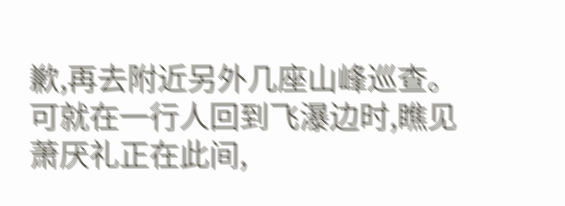歉,再去附近另外几座山峰巡查。
可就在一行人回到飞瀑边时,瞧见萧厌礼正在此间,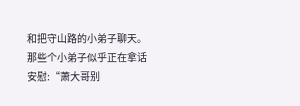和把守山路的小弟子聊天。
那些个小弟子似乎正在拿话安慰:“萧大哥别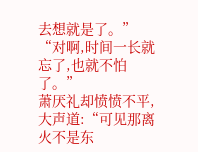去想就是了。”
“对啊,时间一长就忘了,也就不怕了。”
萧厌礼却愤愤不平,大声道:“可见那离火不是东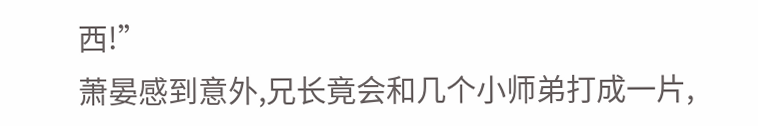西!”
萧晏感到意外,兄长竟会和几个小师弟打成一片,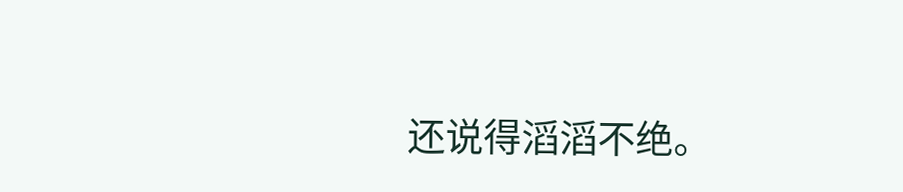还说得滔滔不绝。